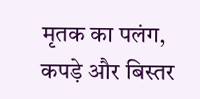मृतक का पलंग, कपड़े और बिस्तर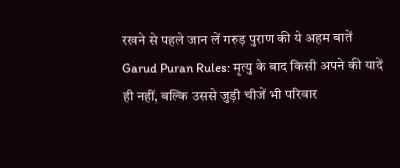रखने से पहले जान लें गरुड़ पुराण की ये अहम बातें
Garud Puran Rules: मृत्यु के बाद किसी अपने की यादें ही नहीं, बल्कि उससे जुड़ी चीजें भी परिवार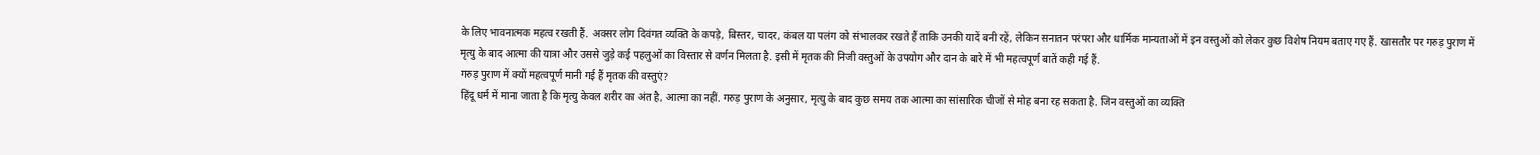के लिए भावनात्मक महत्व रखती हैं. अक्सर लोग दिवंगत व्यक्ति के कपड़े, बिस्तर, चादर, कंबल या पलंग को संभालकर रखते हैं ताकि उनकी यादें बनी रहें, लेकिन सनातन परंपरा और धार्मिक मान्यताओं में इन वस्तुओं को लेकर कुछ विशेष नियम बताए गए हैं. खासतौर पर गरुड़ पुराण में मृत्यु के बाद आत्मा की यात्रा और उससे जुड़े कई पहलुओं का विस्तार से वर्णन मिलता है. इसी में मृतक की निजी वस्तुओं के उपयोग और दान के बारे में भी महत्वपूर्ण बातें कही गई हैं.
गरुड़ पुराण में क्यों महत्वपूर्ण मानी गई हैं मृतक की वस्तुएं?
हिंदू धर्म में माना जाता है कि मृत्यु केवल शरीर का अंत है, आत्मा का नहीं. गरुड़ पुराण के अनुसार, मृत्यु के बाद कुछ समय तक आत्मा का सांसारिक चीजों से मोह बना रह सकता है. जिन वस्तुओं का व्यक्ति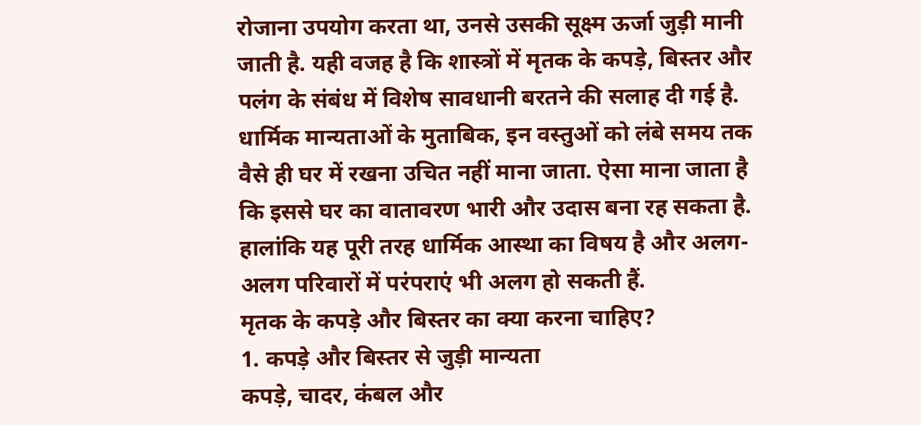रोजाना उपयोग करता था, उनसे उसकी सूक्ष्म ऊर्जा जुड़ी मानी जाती है. यही वजह है कि शास्त्रों में मृतक के कपड़े, बिस्तर और पलंग के संबंध में विशेष सावधानी बरतने की सलाह दी गई है. धार्मिक मान्यताओं के मुताबिक, इन वस्तुओं को लंबे समय तक वैसे ही घर में रखना उचित नहीं माना जाता. ऐसा माना जाता है कि इससे घर का वातावरण भारी और उदास बना रह सकता है. हालांकि यह पूरी तरह धार्मिक आस्था का विषय है और अलग-अलग परिवारों में परंपराएं भी अलग हो सकती हैं.
मृतक के कपड़े और बिस्तर का क्या करना चाहिए?
1. कपड़े और बिस्तर से जुड़ी मान्यता
कपड़े, चादर, कंबल और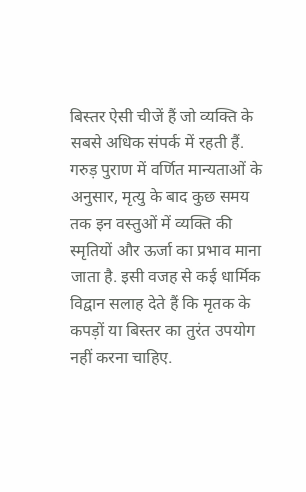बिस्तर ऐसी चीजें हैं जो व्यक्ति के सबसे अधिक संपर्क में रहती हैं. गरुड़ पुराण में वर्णित मान्यताओं के अनुसार, मृत्यु के बाद कुछ समय तक इन वस्तुओं में व्यक्ति की स्मृतियों और ऊर्जा का प्रभाव माना जाता है. इसी वजह से कई धार्मिक विद्वान सलाह देते हैं कि मृतक के कपड़ों या बिस्तर का तुरंत उपयोग नहीं करना चाहिए.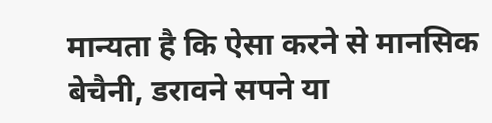मान्यता है कि ऐसा करने से मानसिक बेचैनी, डरावने सपने या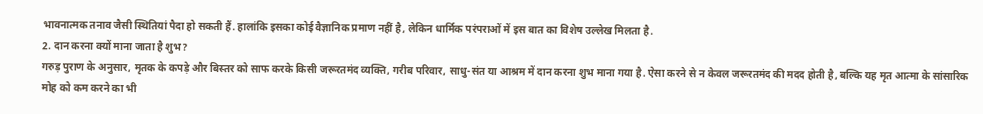भावनात्मक तनाव जैसी स्थितियां पैदा हो सकती हैं. हालांकि इसका कोई वैज्ञानिक प्रमाण नहीं है, लेकिन धार्मिक परंपराओं में इस बात का विशेष उल्लेख मिलता है.
2. दान करना क्यों माना जाता है शुभ?
गरुड़ पुराण के अनुसार, मृतक के कपड़े और बिस्तर को साफ करके किसी जरूरतमंद व्यक्ति, गरीब परिवार, साधु-संत या आश्रम में दान करना शुभ माना गया है. ऐसा करने से न केवल जरूरतमंद की मदद होती है, बल्कि यह मृत आत्मा के सांसारिक मोह को कम करने का भी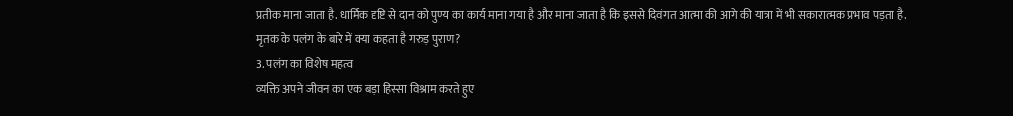प्रतीक माना जाता है. धार्मिक दृष्टि से दान को पुण्य का कार्य माना गया है और माना जाता है कि इससे दिवंगत आत्मा की आगे की यात्रा में भी सकारात्मक प्रभाव पड़ता है.
मृतक के पलंग के बारे में क्या कहता है गरुड़ पुराण?
3. पलंग का विशेष महत्व
व्यक्ति अपने जीवन का एक बड़ा हिस्सा विश्राम करते हुए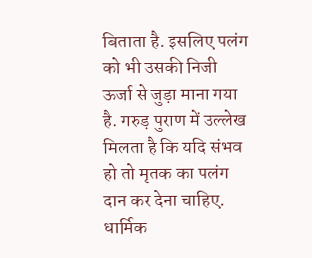बिताता है. इसलिए पलंग को भी उसकी निजी ऊर्जा से जुड़ा माना गया है. गरुड़ पुराण में उल्लेख मिलता है कि यदि संभव हो तो मृतक का पलंग दान कर देना चाहिए. धार्मिक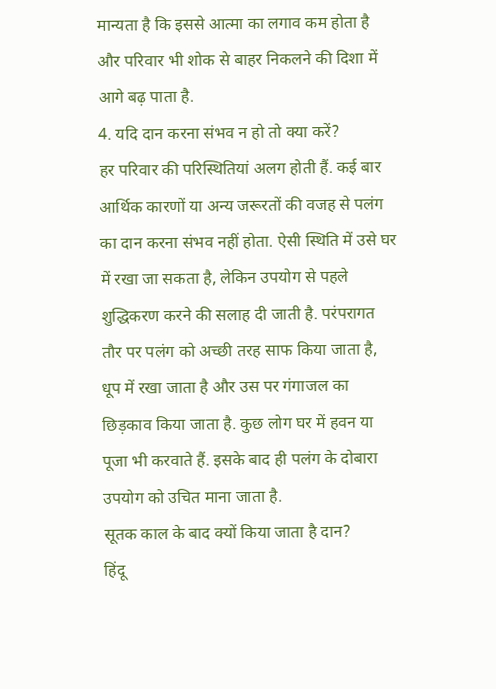मान्यता है कि इससे आत्मा का लगाव कम होता है और परिवार भी शोक से बाहर निकलने की दिशा में आगे बढ़ पाता है.
4. यदि दान करना संभव न हो तो क्या करें?
हर परिवार की परिस्थितियां अलग होती हैं. कई बार आर्थिक कारणों या अन्य जरूरतों की वजह से पलंग का दान करना संभव नहीं होता. ऐसी स्थिति में उसे घर में रखा जा सकता है, लेकिन उपयोग से पहले शुद्धिकरण करने की सलाह दी जाती है. परंपरागत तौर पर पलंग को अच्छी तरह साफ किया जाता है, धूप में रखा जाता है और उस पर गंगाजल का छिड़काव किया जाता है. कुछ लोग घर में हवन या पूजा भी करवाते हैं. इसके बाद ही पलंग के दोबारा उपयोग को उचित माना जाता है.
सूतक काल के बाद क्यों किया जाता है दान?
हिंदू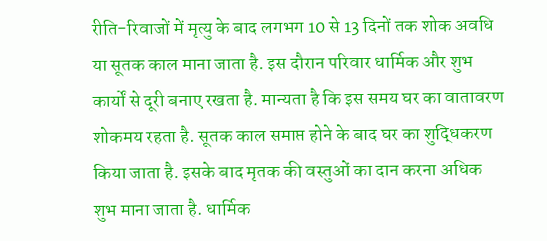रीति-रिवाजों में मृत्यु के बाद लगभग 10 से 13 दिनों तक शोक अवधि या सूतक काल माना जाता है. इस दौरान परिवार धार्मिक और शुभ कार्यों से दूरी बनाए रखता है. मान्यता है कि इस समय घर का वातावरण शोकमय रहता है. सूतक काल समाप्त होने के बाद घर का शुद्धिकरण किया जाता है. इसके बाद मृतक की वस्तुओं का दान करना अधिक शुभ माना जाता है. धार्मिक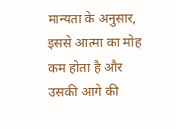मान्यता के अनुसार, इससे आत्मा का मोह कम होता है और उसकी आगे की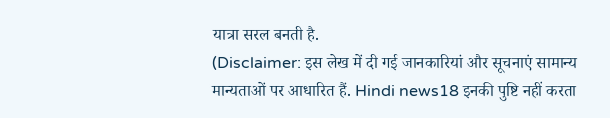यात्रा सरल बनती है.
(Disclaimer: इस लेख में दी गई जानकारियां और सूचनाएं सामान्य मान्यताओं पर आधारित हैं. Hindi news18 इनकी पुष्टि नहीं करता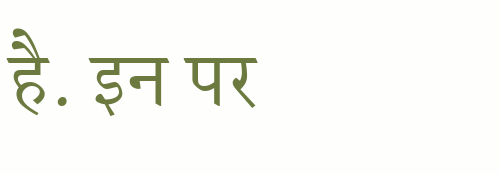है. इन पर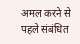अमल करने से पहले संबंधित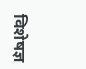विशेषज्ञ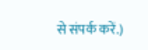से संपर्क करें.)